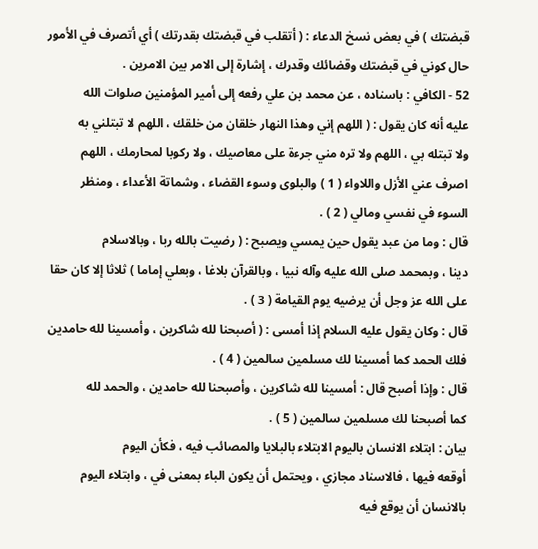قبضتك ) في بعض نسخ الدعاء : ( أتقلب في قبضتك بقدرتك ) أي أتصرف في الأمور
حال كوني في قبضتك وقضائك وقدرك ، إشارة إلى الامر بين الامرين .
52 - الكافي : باسناده ، عن محمد بن علي رفعه إلى أمير المؤمنين صلوات الله
عليه أنه كان يقول : ( اللهم إني وهذا النهار خلقان من خلقك ، اللهم لا تبتلني به
ولا تبتله بي ، اللهم ولا تره مني جرءة على معاصيك ، ولا ركوبا لمحارمك ، اللهم
اصرف عني الأزل واللاواء ( 1 ) والبلوى وسوء القضاء ، وشماتة الأعداء ، ومنظر
السوء في نفسي ومالي ( 2 ) .
قال : وما من عبد يقول حين يمسي ويصبح : ( رضيت بالله ربا ، وبالاسلام
دينا ، وبمحمد صلى الله عليه وآله نبيا ، وبالقرآن بلاغا ، وبعلي إماما ) ثلاثا إلا كان حقا
على الله عز وجل أن يرضيه يوم القيامة ( 3 ) .
قال : وكان يقول عليه السلام إذا أمسى : ( أصبحنا لله شاكرين ، وأمسينا لله حامدين
فلك الحمد كما أمسينا لك مسلمين سالمين ( 4 ) .
قال : وإذا أصبح قال : أمسينا لله شاكرين ، وأصبحنا لله حامدين ، والحمد لله
كما أصبحنا لك مسلمين سالمين ( 5 ) .
بيان : ابتلاء الانسان باليوم الابتلاء بالبلايا والمصائب فيه ، فكأن اليوم
أوقعه فيها ، فالاسناد مجازي ، ويحتمل أن يكون الباء بمعنى في ، وابتلاء اليوم
بالانسان أن يوقع فيه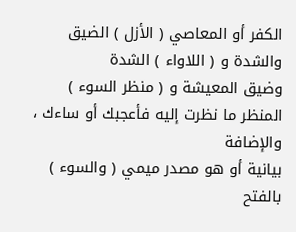الكفر أو المعاصي ( الأزل ) الضيق والشدة و ( اللاواء ) الشدة
وضيق المعيشة و ( منظر السوء ) المنظر ما نظرت إليه فأعجبك أو ساءك ، والإضافة
بيانية أو هو مصدر ميمي ( والسوء ) بالفتح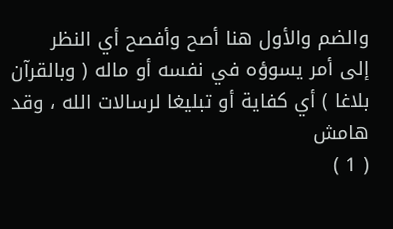والضم والأول هنا أصح وأفصح أي النظر
إلى أمر يسوؤه في نفسه أو ماله ( وبالقرآن بلاغا ) أي كفاية أو تبليغا لرسالات الله ، وقد
هامش
( 1 )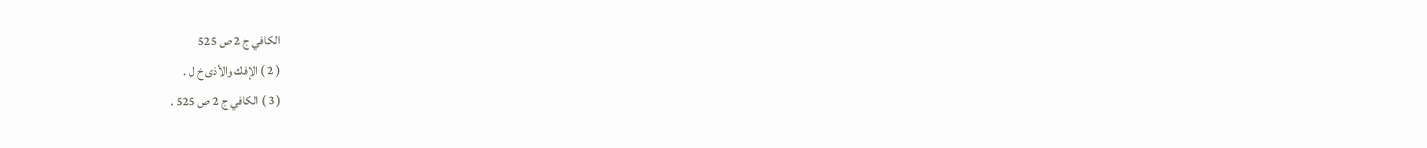الكافي ج 2 ص 525
( 2 ) الإفك والأذى خ ل .
( 3 ) الكافي ج 2 ص 525 .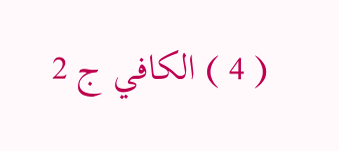( 4 ) الكافي ج 2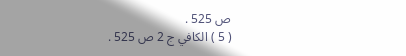ص 525 .
( 5 ) الكافي ج 2 ص 525 .